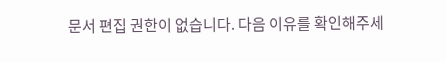문서 편집 권한이 없습니다. 다음 이유를 확인해주세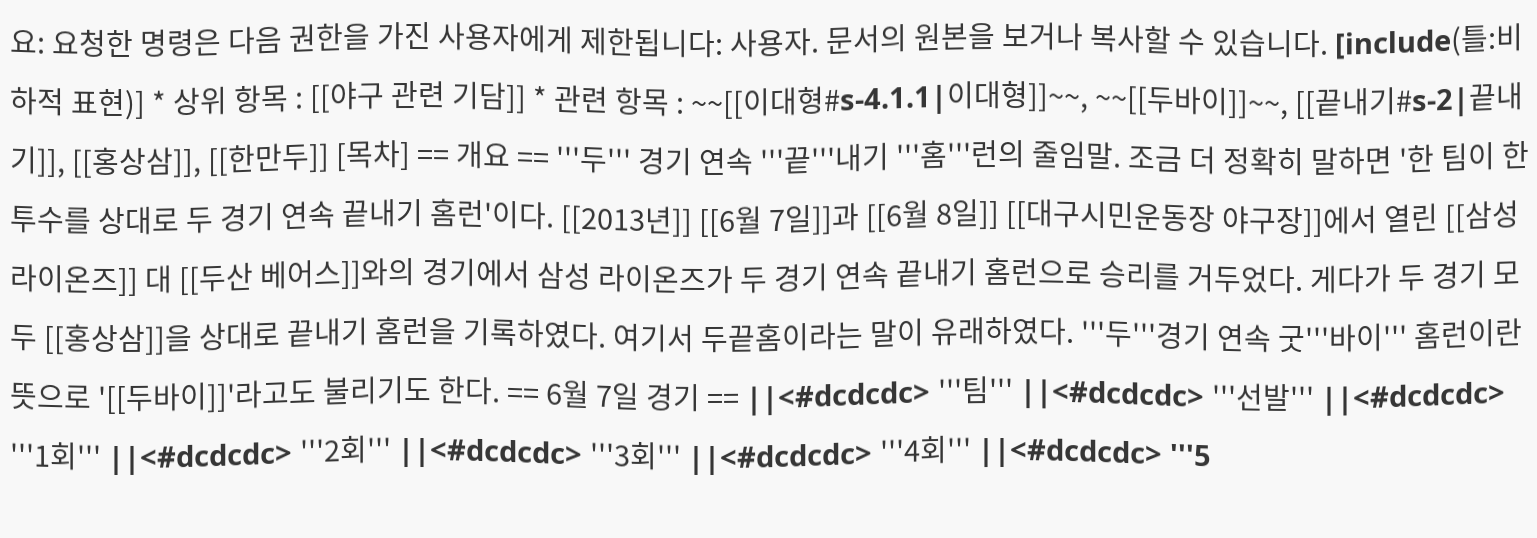요: 요청한 명령은 다음 권한을 가진 사용자에게 제한됩니다: 사용자. 문서의 원본을 보거나 복사할 수 있습니다. [include(틀:비하적 표현)] * 상위 항목 : [[야구 관련 기담]] * 관련 항목 : ~~[[이대형#s-4.1.1|이대형]]~~, ~~[[두바이]]~~, [[끝내기#s-2|끝내기]], [[홍상삼]], [[한만두]] [목차] == 개요 == '''두''' 경기 연속 '''끝'''내기 '''홈'''런의 줄임말. 조금 더 정확히 말하면 '한 팀이 한 투수를 상대로 두 경기 연속 끝내기 홈런'이다. [[2013년]] [[6월 7일]]과 [[6월 8일]] [[대구시민운동장 야구장]]에서 열린 [[삼성 라이온즈]] 대 [[두산 베어스]]와의 경기에서 삼성 라이온즈가 두 경기 연속 끝내기 홈런으로 승리를 거두었다. 게다가 두 경기 모두 [[홍상삼]]을 상대로 끝내기 홈런을 기록하였다. 여기서 두끝홈이라는 말이 유래하였다. '''두'''경기 연속 굿'''바이''' 홈런이란 뜻으로 '[[두바이]]'라고도 불리기도 한다. == 6월 7일 경기 == ||<#dcdcdc> '''팀''' ||<#dcdcdc> '''선발''' ||<#dcdcdc> '''1회''' ||<#dcdcdc> '''2회''' ||<#dcdcdc> '''3회''' ||<#dcdcdc> '''4회''' ||<#dcdcdc> '''5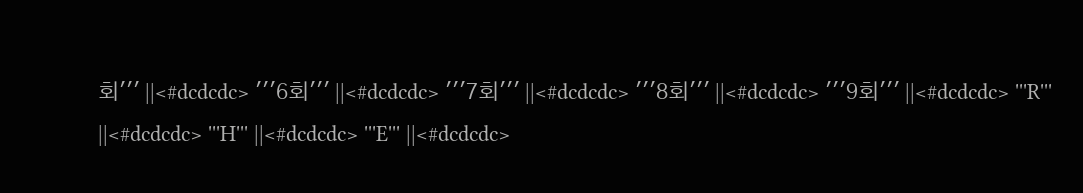회''' ||<#dcdcdc> '''6회''' ||<#dcdcdc> '''7회''' ||<#dcdcdc> '''8회''' ||<#dcdcdc> '''9회''' ||<#dcdcdc> '''R''' ||<#dcdcdc> '''H''' ||<#dcdcdc> '''E''' ||<#dcdcdc>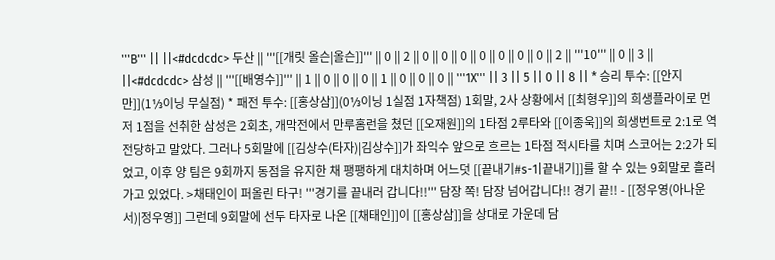'''B''' || ||<#dcdcdc> 두산 || '''[[개릿 올슨|올슨]]''' || 0 || 2 || 0 || 0 || 0 || 0 || 0 || 0 || 0 || 2 || '''10''' || 0 || 3 || ||<#dcdcdc> 삼성 || '''[[배영수]]''' || 1 || 0 || 0 || 0 || 1 || 0 || 0 || 0 || '''1X''' || 3 || 5 || 0 || 8 || * 승리 투수: [[안지만]](1⅓이닝 무실점) * 패전 투수: [[홍상삼]](0⅓이닝 1실점 1자책점) 1회말, 2사 상황에서 [[최형우]]의 희생플라이로 먼저 1점을 선취한 삼성은 2회초, 개막전에서 만루홈런을 쳤던 [[오재원]]의 1타점 2루타와 [[이종욱]]의 희생번트로 2:1로 역전당하고 말았다. 그러나 5회말에 [[김상수(타자)|김상수]]가 좌익수 앞으로 흐르는 1타점 적시타를 치며 스코어는 2:2가 되었고, 이후 양 팀은 9회까지 동점을 유지한 채 팽팽하게 대치하며 어느덧 [[끝내기#s-1|끝내기]]를 할 수 있는 9회말로 흘러가고 있었다. >채태인이 퍼올린 타구! '''경기를 끝내러 갑니다!!''' 담장 쪽! 담장 넘어갑니다!! 경기 끝!! - [[정우영(아나운서)|정우영]] 그런데 9회말에 선두 타자로 나온 [[채태인]]이 [[홍상삼]]을 상대로 가운데 담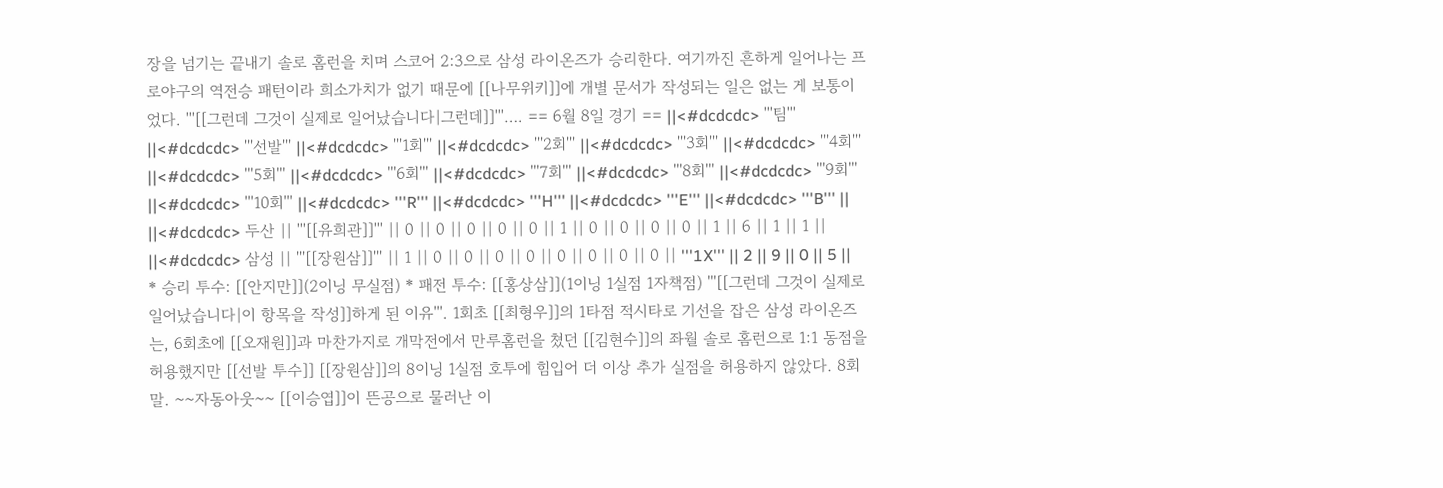장을 넘기는 끝내기 솔로 홈런을 치며 스코어 2:3으로 삼성 라이온즈가 승리한다. 여기까진 흔하게 일어나는 프로야구의 역전승 패턴이라 희소가치가 없기 때문에 [[나무위키]]에 개별 문서가 작성되는 일은 없는 게 보통이었다. '''[[그런데 그것이 실제로 일어났습니다|그런데]]'''…. == 6월 8일 경기 == ||<#dcdcdc> '''팀''' ||<#dcdcdc> '''선발''' ||<#dcdcdc> '''1회''' ||<#dcdcdc> '''2회''' ||<#dcdcdc> '''3회''' ||<#dcdcdc> '''4회''' ||<#dcdcdc> '''5회''' ||<#dcdcdc> '''6회''' ||<#dcdcdc> '''7회''' ||<#dcdcdc> '''8회''' ||<#dcdcdc> '''9회''' ||<#dcdcdc> '''10회''' ||<#dcdcdc> '''R''' ||<#dcdcdc> '''H''' ||<#dcdcdc> '''E''' ||<#dcdcdc> '''B''' || ||<#dcdcdc> 두산 || '''[[유희관]]''' || 0 || 0 || 0 || 0 || 0 || 1 || 0 || 0 || 0 || 0 || 1 || 6 || 1 || 1 || ||<#dcdcdc> 삼성 || '''[[장원삼]]''' || 1 || 0 || 0 || 0 || 0 || 0 || 0 || 0 || 0 || '''1X''' || 2 || 9 || 0 || 5 || * 승리 투수: [[안지만]](2이닝 무실점) * 패전 투수: [[홍상삼]](1이닝 1실점 1자책점) '''[[그런데 그것이 실제로 일어났습니다|이 항목을 작성]]하게 된 이유'''. 1회초 [[최형우]]의 1타점 적시타로 기선을 잡은 삼성 라이온즈는, 6회초에 [[오재원]]과 마찬가지로 개막전에서 만루홈런을 쳤던 [[김현수]]의 좌월 솔로 홈런으로 1:1 동점을 허용했지만 [[선발 투수]] [[장원삼]]의 8이닝 1실점 호투에 힘입어 더 이상 추가 실점을 허용하지 않았다. 8회말. ~~자동아웃~~ [[이승엽]]이 뜬공으로 물러난 이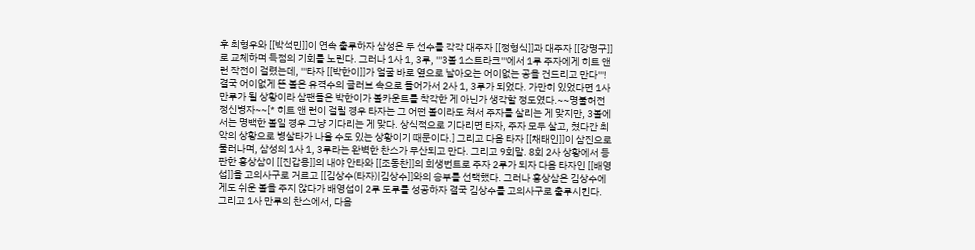후 최형우와 [[박석민]]이 연속 출루하자 삼성은 두 선수를 각각 대주자 [[정형식]]과 대주자 [[강명구]]로 교체하며 득점의 기회를 노린다. 그러나 1사 1, 3루, '''3볼 1스트라크'''에서 1루 주자에게 히트 앤 런 작전이 걸렸는데, '''타자 [[박한이]]가 얼굴 바로 옆으로 날아오는 어이없는 공을 건드리고 만다'''! 결국 어이없게 뜬 볼은 유격수의 글러브 속으로 들어가서 2사 1, 3루가 되었다. 가만히 있었다면 1사 만루가 될 상황이라 삼팬들은 박한이가 볼카운트를 착각한 게 아닌가 생각할 정도였다.~~명불허전 정신병자~~[* 히트 앤 런이 걸릴 경우 타자는 그 어떤 볼이라도 쳐서 주자를 살리는 게 맞지만, 3볼에서는 명백한 볼일 경우 그냥 기다리는 게 맞다. 상식적으로 기다리면 타자, 주자 모두 살고, 쳤다간 최악의 상황으로 병살타가 나올 수도 있는 상황이기 때문이다.] 그리고 다음 타자 [[채태인]]이 삼진으로 물러나며, 삼성의 1사 1, 3루라는 완벽한 찬스가 무산되고 만다. 그리고 9회말. 8회 2사 상황에서 등판한 홍상삼이 [[진갑용]]의 내야 안타와 [[조동찬]]의 희생번트로 주자 2루가 되자 다음 타자인 [[배영섭]]을 고의사구로 거르고 [[김상수(타자)|김상수]]와의 승부를 선택했다. 그러나 홍상삼은 김상수에게도 쉬운 볼을 주지 않다가 배영섭이 2루 도루를 성공하자 결국 김상수를 고의사구로 출루시킨다. 그리고 1사 만루의 찬스에서, 다음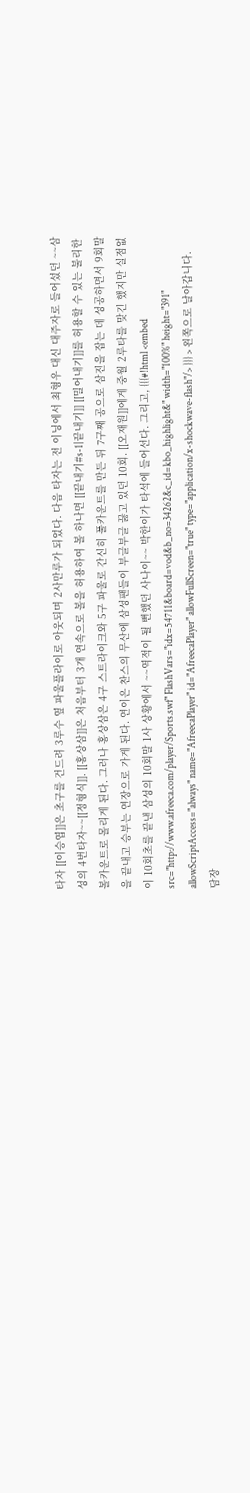타자 [[이승엽]]은 초구를 건드려 3루수 옆 파울플라이로 아웃되며 2사만루가 되었다. 다음 타자는 전 이닝에서 최형우 대신 대주자로 들어섰던 ~~삼성의 4번타자~~[[정형식]]. [[홍상삼]]은 처음부터 3개 연속으로 볼을 허용하여 볼 하나면 [[끝내기#s-1|끝내기]] [[밀어내기]]를 허용할 수 있는 불리한 볼카운트로 몰리게 된다. 그러나 홍상삼은 4구 스트라이크와 5구 파울로 간신히 풀카운트를 만든 뒤 7구째 공으로 삼진을 잡는 데 성공하면서 9회말을 끝내고 승부는 연장으로 가게 된다. 연이은 찬스의 무산에 삼성팬들이 부글부글 끓고 있던 10회. [[오재원]]에게 중월 2루타를 맞긴 했지만 실점없이 10회초를 끝낸 삼성의 10회말 1사 상황에서 ~~역적이 될 뻔했던 사나이~~ 박한이가 타석에 들어선다. 그리고, {{{#!html <embed src="http://www.afreeca.com/player/Sports.swf" FlashVars="idx=54711&board=vod&b_no=34262&c_id=kbo_highlight&" width="100%" height="391" allowScriptAccess="always" name="AfreecaPlayer" id="AfreecaPlayer" allowFullScreen="true" type="application/x-shockwave-flash"/> }}} > 왼쪽으로 날아갑니다. 담장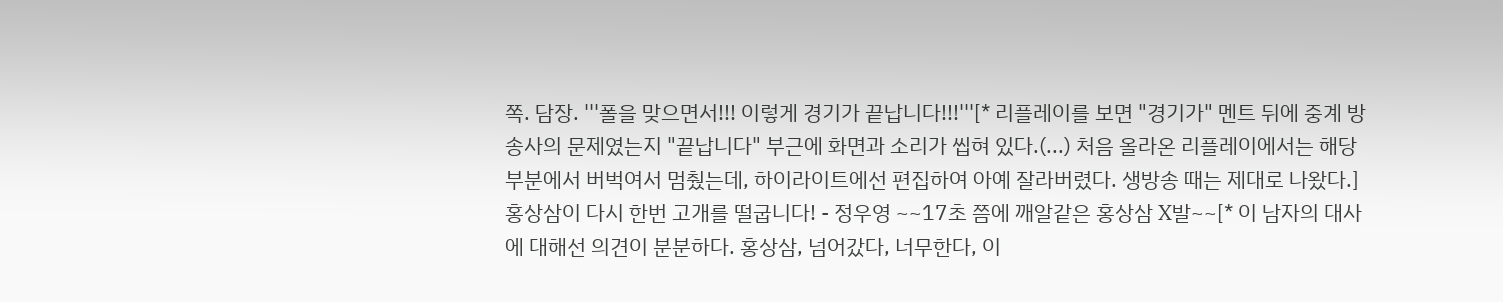쪽. 담장. '''폴을 맞으면서!!! 이렇게 경기가 끝납니다!!!'''[* 리플레이를 보면 "경기가" 멘트 뒤에 중계 방송사의 문제였는지 "끝납니다" 부근에 화면과 소리가 씹혀 있다.(...) 처음 올라온 리플레이에서는 해당 부분에서 버벅여서 멈췄는데, 하이라이트에선 편집하여 아예 잘라버렸다. 생방송 때는 제대로 나왔다.] 홍상삼이 다시 한번 고개를 떨굽니다! - 정우영 ~~17초 쯤에 깨알같은 홍상삼 X발~~[* 이 남자의 대사에 대해선 의견이 분분하다. 홍상삼, 넘어갔다, 너무한다, 이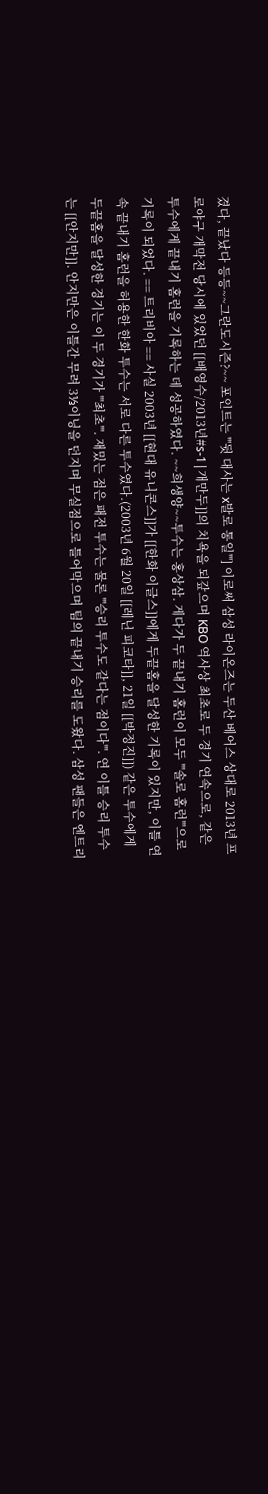겼다, 끝났다 등등~~그란도시즌?~~ 포인트는 '''뒷 대사는 x발로 통일'''] 이로써 삼성 라이온즈는 두산 베어스 상대로 2013년 프로야구 개막전 당시에 있었던 [[배영수/2013년#s-1|개만두]]의 치욕을 되갚으며 KBO 역사상 최초로 두 경기 연속으로, 같은 투수에게 끝내기 홈런을 기록하는 데 성공하였다. ~~희생양~~투수는 홍상삼. 게다가 두 끝내기 홈런이 모두 '''솔로 홈런'''으로 기록이 되었다. == 트리비아 == 사실 2003년 [[현대 유니콘스]]가 [[한화 이글스]]에게 두끝홈을 달성한 기록이 있지만, 이틀 연속 끝내기 홈런을 허용한 한화 투수는 서로 다른 투수였다.(2003년 6월 20일 [[레닌 피코타]], 21일 [[박정진]]) 같은 투수에게 두끝홈을 달성한 경기는 이 두 경기가 '''최초'''. 재밌는 점은 패전 투수는 물론 '''승리 투수도 같다는 점이다'''. 연 이틀 승리 투수는 [[안지만]]. 안지만은 이틀간 무려 3⅓이닝을 던지며 무실점으로 틀어막으며 팀의 끝내기 승리를 도왔다. 삼성 팬들은 엔트리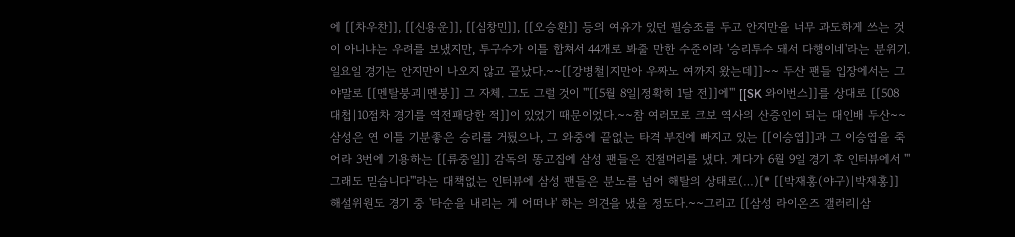에 [[차우찬]], [[신용운]], [[심창민]], [[오승환]] 등의 여유가 있던 필승조를 두고 안지만을 너무 과도하게 쓰는 것이 아니냐는 우려를 보냈지만, 투구수가 이틀 합쳐서 44개로 봐줄 만한 수준이라 '승리투수 돼서 다행이네'라는 분위기. 일요일 경기는 안지만이 나오지 않고 끝났다.~~[[강병철|지만아 우짜노 여까지 왔는데]]~~ 두산 팬들 입장에서는 그야말로 [[멘탈붕괴|멘붕]] 그 자체. 그도 그럴 것이 '''[[5월 8일|정확히 1달 전]]에''' [[SK 와이번스]]를 상대로 [[508 대첩|10점차 경기를 역전패당한 적]]이 있었기 때문이었다.~~참 여러모로 크보 역사의 산증인이 되는 대인배 두산~~ 삼성은 연 이틀 기분좋은 승리를 거뒀으나, 그 와중에 끝없는 타격 부진에 빠지고 있는 [[이승엽]]과 그 이승엽을 죽어라 3번에 기용하는 [[류중일]] 감독의 똥고집에 삼성 팬들은 진절머리를 냈다. 게다가 6월 9일 경기 후 인터뷰에서 '''그래도 믿습니다'''라는 대책없는 인터뷰에 삼성 팬들은 분노를 넘어 해탈의 상태로(…)[* [[박재홍(야구)|박재홍]] 해설위원도 경기 중 '타순을 내리는 게 어떠냐' 하는 의견을 냈을 정도다.~~그리고 [[삼성 라이온즈 갤러리|삼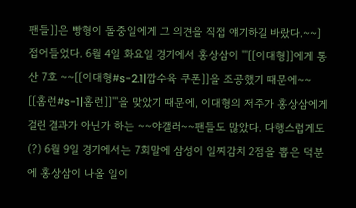팬들]]은 빵형이 돌중일에게 그 의견을 직접 얘기하길 바랐다.~~] 접어들었다. 6월 4일 화요일 경기에서 홍상삼이 '''[[이대형]]에게 통산 7호 ~~[[이대형#s-2.1|깝수육 쿠폰]]을 조공했기 때문에~~ [[홈런#s-1|홈런]]'''을 맞았기 때문에, 이대형의 저주가 홍상삼에게 걸린 결과가 아닌가 하는 ~~야갤러~~팬들도 많았다. 다행스럽게도(?) 6월 9일 경기에서는 7회말에 삼성이 일찌감치 2점을 뽑은 덕분에 홍상삼이 나올 일이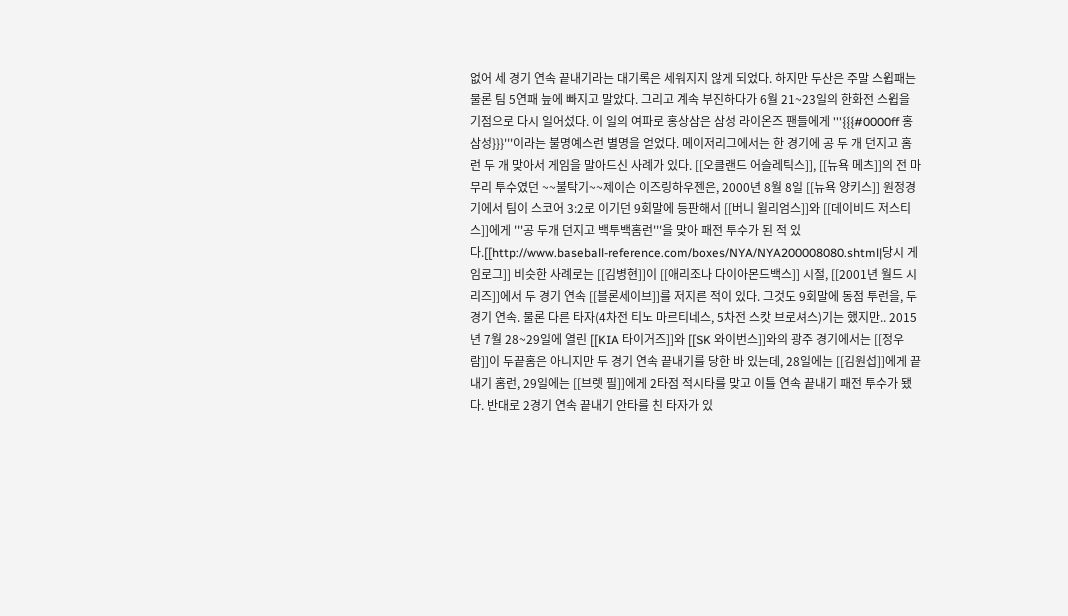없어 세 경기 연속 끝내기라는 대기록은 세워지지 않게 되었다. 하지만 두산은 주말 스윕패는 물론 팀 5연패 늪에 빠지고 말았다. 그리고 계속 부진하다가 6월 21~23일의 한화전 스윕을 기점으로 다시 일어섰다. 이 일의 여파로 홍상삼은 삼성 라이온즈 팬들에게 '''{{{#0000ff 홍삼성}}}'''이라는 불명예스런 별명을 얻었다. 메이저리그에서는 한 경기에 공 두 개 던지고 홈런 두 개 맞아서 게임을 말아드신 사례가 있다. [[오클랜드 어슬레틱스]], [[뉴욕 메츠]]의 전 마무리 투수였던 ~~불탁기~~제이슨 이즈링하우젠은, 2000년 8월 8일 [[뉴욕 양키스]] 원정경기에서 팀이 스코어 3:2로 이기던 9회말에 등판해서 [[버니 윌리엄스]]와 [[데이비드 저스티스]]에게 '''공 두개 던지고 백투백홈런'''을 맞아 패전 투수가 된 적 있다.[[http://www.baseball-reference.com/boxes/NYA/NYA200008080.shtml|당시 게임로그]] 비슷한 사례로는 [[김병현]]이 [[애리조나 다이아몬드백스]] 시절, [[2001년 월드 시리즈]]에서 두 경기 연속 [[블론세이브]]를 저지른 적이 있다. 그것도 9회말에 동점 투런을, 두 경기 연속. 물론 다른 타자(4차전 티노 마르티네스, 5차전 스캇 브로셔스)기는 했지만.. 2015년 7월 28~29일에 열린 [[KIA 타이거즈]]와 [[SK 와이번스]]와의 광주 경기에서는 [[정우람]]이 두끝홈은 아니지만 두 경기 연속 끝내기를 당한 바 있는데, 28일에는 [[김원섭]]에게 끝내기 홈런, 29일에는 [[브렛 필]]에게 2타점 적시타를 맞고 이틀 연속 끝내기 패전 투수가 됐다. 반대로 2경기 연속 끝내기 안타를 친 타자가 있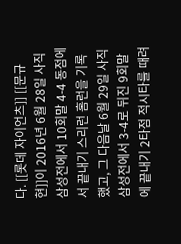다. [[롯데 자이언츠]] [[문규현]]이 2016년 6월 28일 사직 삼성전에서 10회말 4-4 동점에서 끝내기 스리런 홈런을 기록했고, 그 다음날 6월 29일 사직 삼성전에서 3-4로 뒤진 9회말에 끝내기 2타점 적시타를 때려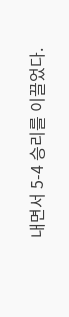내면서 5-4 승리를 이끌었다.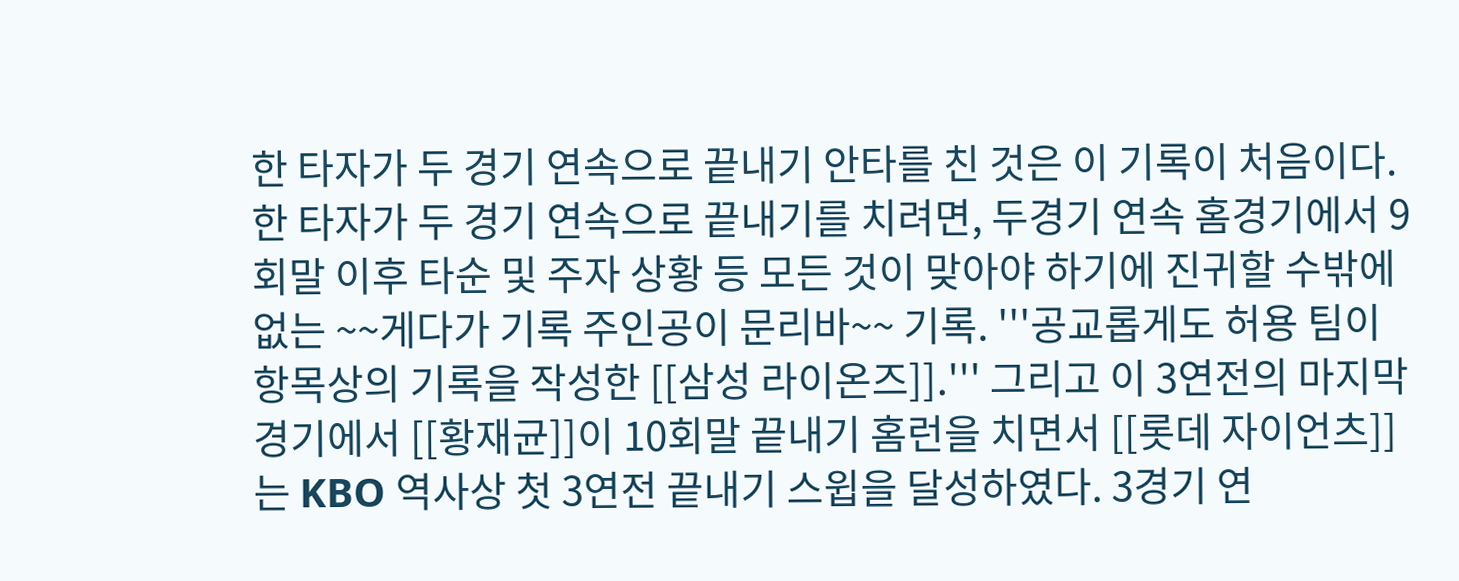한 타자가 두 경기 연속으로 끝내기 안타를 친 것은 이 기록이 처음이다. 한 타자가 두 경기 연속으로 끝내기를 치려면, 두경기 연속 홈경기에서 9회말 이후 타순 및 주자 상황 등 모든 것이 맞아야 하기에 진귀할 수밖에 없는 ~~게다가 기록 주인공이 문리바~~ 기록. '''공교롭게도 허용 팀이 항목상의 기록을 작성한 [[삼성 라이온즈]].''' 그리고 이 3연전의 마지막 경기에서 [[황재균]]이 10회말 끝내기 홈런을 치면서 [[롯데 자이언츠]]는 KBO 역사상 첫 3연전 끝내기 스윕을 달성하였다. 3경기 연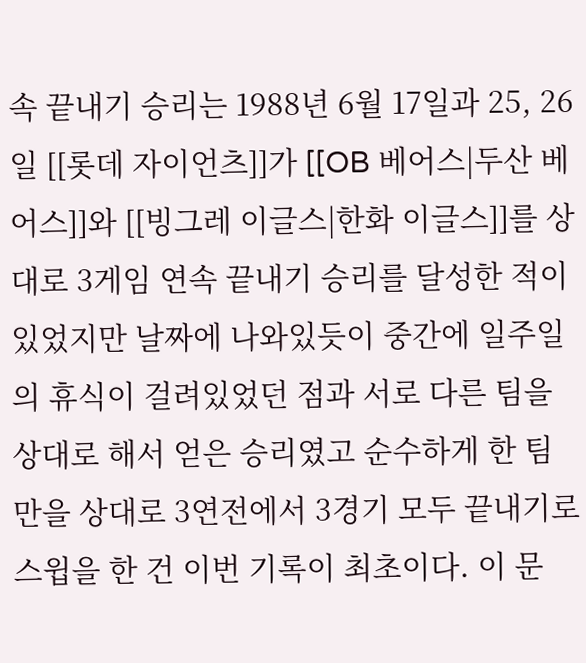속 끝내기 승리는 1988년 6월 17일과 25, 26일 [[롯데 자이언츠]]가 [[OB 베어스|두산 베어스]]와 [[빙그레 이글스|한화 이글스]]를 상대로 3게임 연속 끝내기 승리를 달성한 적이 있었지만 날짜에 나와있듯이 중간에 일주일의 휴식이 걸려있었던 점과 서로 다른 팀을 상대로 해서 얻은 승리였고 순수하게 한 팀만을 상대로 3연전에서 3경기 모두 끝내기로 스윕을 한 건 이번 기록이 최초이다. 이 문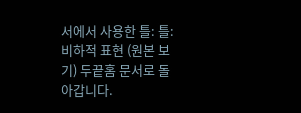서에서 사용한 틀: 틀:비하적 표현 (원본 보기) 두끝홈 문서로 돌아갑니다.